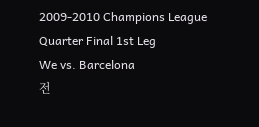2009-2010 Champions League Quarter Final 1st Leg
We vs. Barcelona
전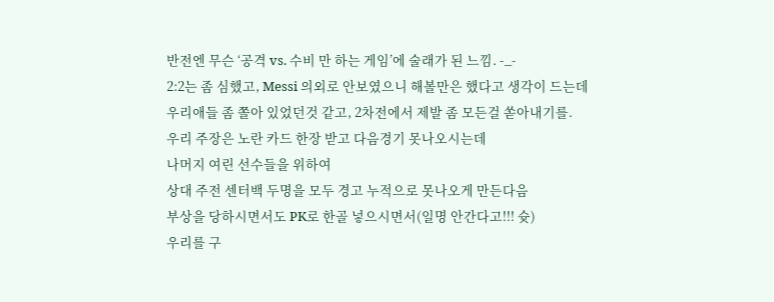반전엔 무슨 ‘공격 vs. 수비 만 하는 게임’에 술래가 된 느낌. -_-
2:2는 좀 심했고, Messi 의외로 안보였으니 해볼만은 했다고 생각이 드는데
우리애들 좀 쫄아 있었던것 같고, 2차전에서 제발 좀 모든걸 쏟아내기를.
우리 주장은 노란 카드 한장 받고 다음경기 못나오시는데
나머지 여린 선수들을 위하여
상대 주전 센터백 두명을 모두 경고 누적으로 못나오게 만든다음
부상을 당하시면서도 PK로 한골 넣으시면서(일명 안간다고!!! 슛)
우리를 구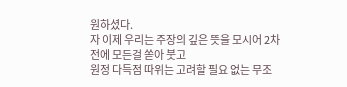원하셨다.
자 이제 우리는 주장의 깊은 뜻을 모시어 2차전에 모든걸 쏟아 붓고
원정 다득점 따위는 고려할 필요 없는 무조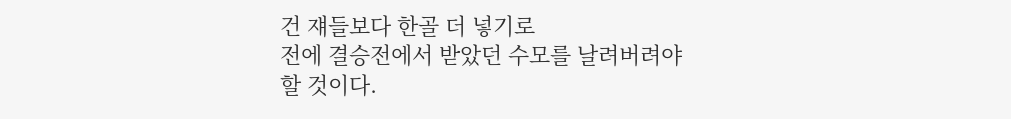건 쟤들보다 한골 더 넣기로
전에 결승전에서 받았던 수모를 날려버려야 할 것이다.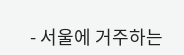- 서울에 거주하는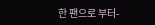한 팬으로 부터-